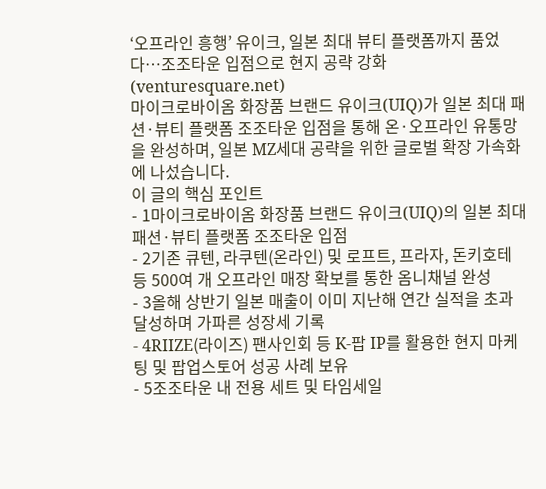‘오프라인 흥행’ 유이크, 일본 최대 뷰티 플랫폼까지 품었다…조조타운 입점으로 현지 공략 강화
(venturesquare.net)
마이크로바이옴 화장품 브랜드 유이크(UIQ)가 일본 최대 패션·뷰티 플랫폼 조조타운 입점을 통해 온·오프라인 유통망을 완성하며, 일본 MZ세대 공략을 위한 글로벌 확장 가속화에 나섰습니다.
이 글의 핵심 포인트
- 1마이크로바이옴 화장품 브랜드 유이크(UIQ)의 일본 최대 패션·뷰티 플랫폼 조조타운 입점
- 2기존 큐텐, 라쿠텐(온라인) 및 로프트, 프라자, 돈키호테 등 500여 개 오프라인 매장 확보를 통한 옴니채널 완성
- 3올해 상반기 일본 매출이 이미 지난해 연간 실적을 초과 달성하며 가파른 성장세 기록
- 4RIIZE(라이즈) 팬사인회 등 K-팝 IP를 활용한 현지 마케팅 및 팝업스토어 성공 사례 보유
- 5조조타운 내 전용 세트 및 타임세일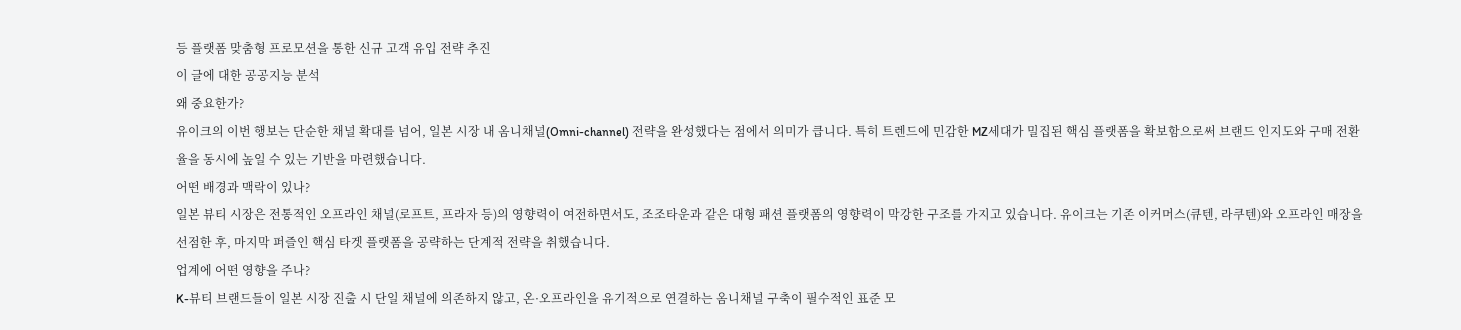등 플랫폼 맞춤형 프로모션을 통한 신규 고객 유입 전략 추진
이 글에 대한 공공지능 분석
왜 중요한가?
유이크의 이번 행보는 단순한 채널 확대를 넘어, 일본 시장 내 옴니채널(Omni-channel) 전략을 완성했다는 점에서 의미가 큽니다. 특히 트렌드에 민감한 MZ세대가 밀집된 핵심 플랫폼을 확보함으로써 브랜드 인지도와 구매 전환율을 동시에 높일 수 있는 기반을 마련했습니다.
어떤 배경과 맥락이 있나?
일본 뷰티 시장은 전통적인 오프라인 채널(로프트, 프라자 등)의 영향력이 여전하면서도, 조조타운과 같은 대형 패션 플랫폼의 영향력이 막강한 구조를 가지고 있습니다. 유이크는 기존 이커머스(큐텐, 라쿠텐)와 오프라인 매장을 선점한 후, 마지막 퍼즐인 핵심 타겟 플랫폼을 공략하는 단계적 전략을 취했습니다.
업계에 어떤 영향을 주나?
K-뷰티 브랜드들이 일본 시장 진출 시 단일 채널에 의존하지 않고, 온·오프라인을 유기적으로 연결하는 옴니채널 구축이 필수적인 표준 모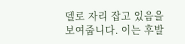델로 자리 잡고 있음을 보여줍니다. 이는 후발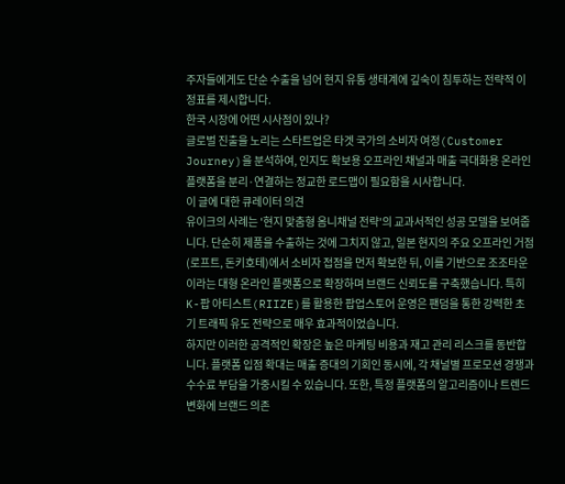주자들에게도 단순 수출을 넘어 현지 유통 생태계에 깊숙이 침투하는 전략적 이정표를 제시합니다.
한국 시장에 어떤 시사점이 있나?
글로벌 진출을 노리는 스타트업은 타겟 국가의 소비자 여정(Customer Journey)을 분석하여, 인지도 확보용 오프라인 채널과 매출 극대화용 온라인 플랫폼을 분리·연결하는 정교한 로드맵이 필요함을 시사합니다.
이 글에 대한 큐레이터 의견
유이크의 사례는 '현지 맞춤형 옴니채널 전략'의 교과서적인 성공 모델을 보여줍니다. 단순히 제품을 수출하는 것에 그치지 않고, 일본 현지의 주요 오프라인 거점(로프트, 돈키호테)에서 소비자 접점을 먼저 확보한 뒤, 이를 기반으로 조조타운이라는 대형 온라인 플랫폼으로 확장하며 브랜드 신뢰도를 구축했습니다. 특히 K-팝 아티스트(RIIZE)를 활용한 팝업스토어 운영은 팬덤을 통한 강력한 초기 트래픽 유도 전략으로 매우 효과적이었습니다.
하지만 이러한 공격적인 확장은 높은 마케팅 비용과 재고 관리 리스크를 동반합니다. 플랫폼 입점 확대는 매출 증대의 기회인 동시에, 각 채널별 프로모션 경쟁과 수수료 부담을 가중시킬 수 있습니다. 또한, 특정 플랫폼의 알고리즘이나 트렌드 변화에 브랜드 의존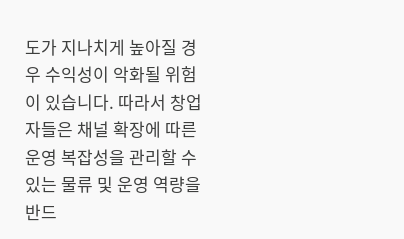도가 지나치게 높아질 경우 수익성이 악화될 위험이 있습니다. 따라서 창업자들은 채널 확장에 따른 운영 복잡성을 관리할 수 있는 물류 및 운영 역량을 반드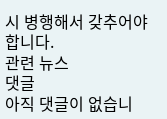시 병행해서 갖추어야 합니다.
관련 뉴스
댓글
아직 댓글이 없습니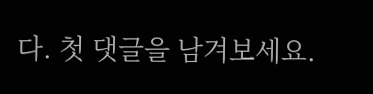다. 첫 댓글을 남겨보세요.